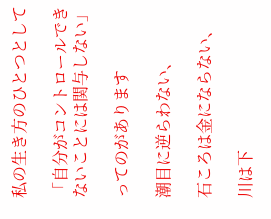私の生き方のひとつとして

「自分がコントロールできないことには関与しない」

ってのがあります

潮目に逆らわない、

石ころは金にならない、

川は下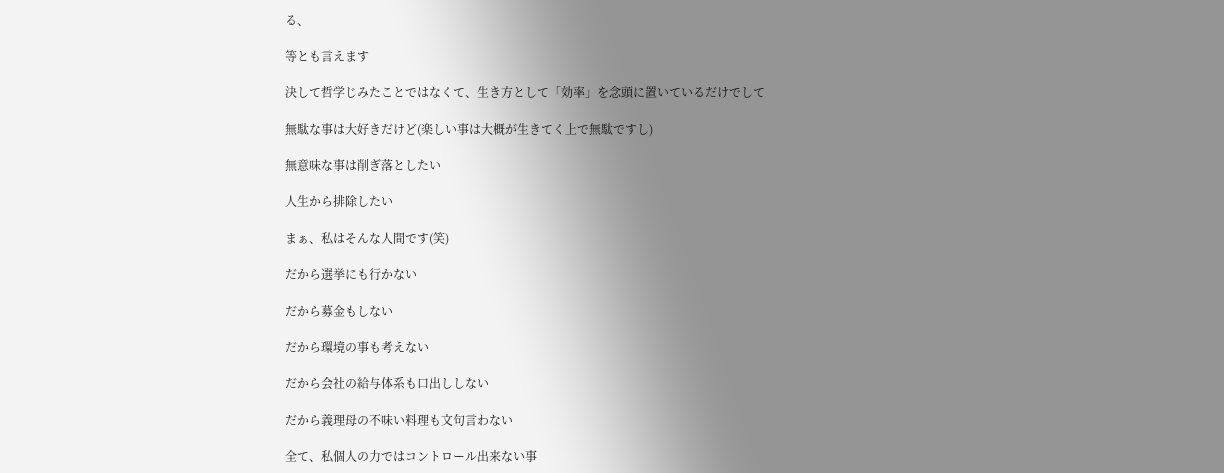る、

等とも言えます

決して哲学じみたことではなくて、生き方として「効率」を念頭に置いているだけでして

無駄な事は大好きだけど(楽しい事は大概が生きてく上で無駄ですし)

無意味な事は削ぎ落としたい

人生から排除したい

まぁ、私はそんな人間です(笑)

だから選挙にも行かない

だから募金もしない

だから環境の事も考えない

だから会社の給与体系も口出ししない

だから義理母の不味い料理も文句言わない

全て、私個人の力ではコントロール出来ない事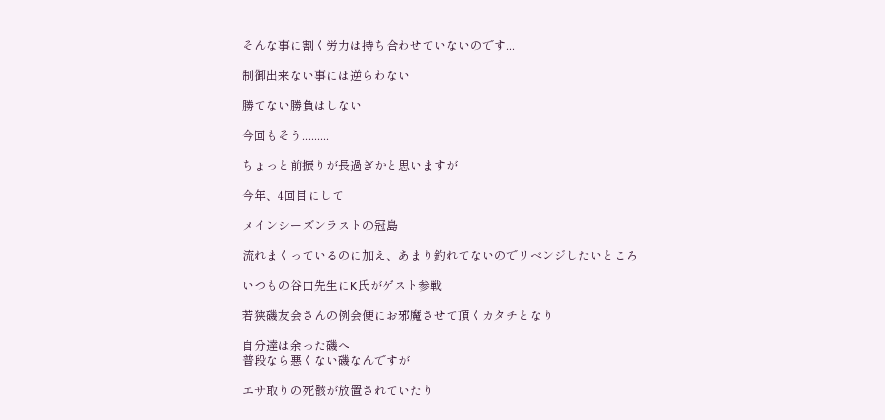そんな事に割く労力は持ち合わせていないのです...

制御出来ない事には逆らわない

勝てない勝負はしない

今回もそう.........

ちょっと前振りが長過ぎかと思いますが

今年、4回目にして

メインシーズンラストの冠島

流れまくっているのに加え、あまり釣れてないのでリベンジしたいところ

いつもの谷口先生にK氏がゲスト参戦

若狭磯友会さんの例会便にお邪魔させて頂くカタチとなり

自分達は余った磯へ
普段なら悪くない磯なんですが

エサ取りの死骸が放置されていたり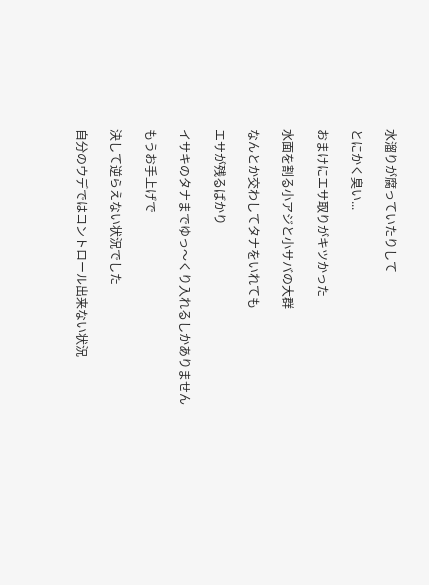水溜りが腐っていたりして

とにかく臭い...

おまけにエサ取りがキツかった

水面を割る小アジと小サバの大群

なんとか交わしてタナをいれても

エサが残るばかり

イサキのタナまでゆっ〜くり入れるしかありません

もうお手上げで

決して逆らえない状況でした

自分のウデではコントロール出来ない状況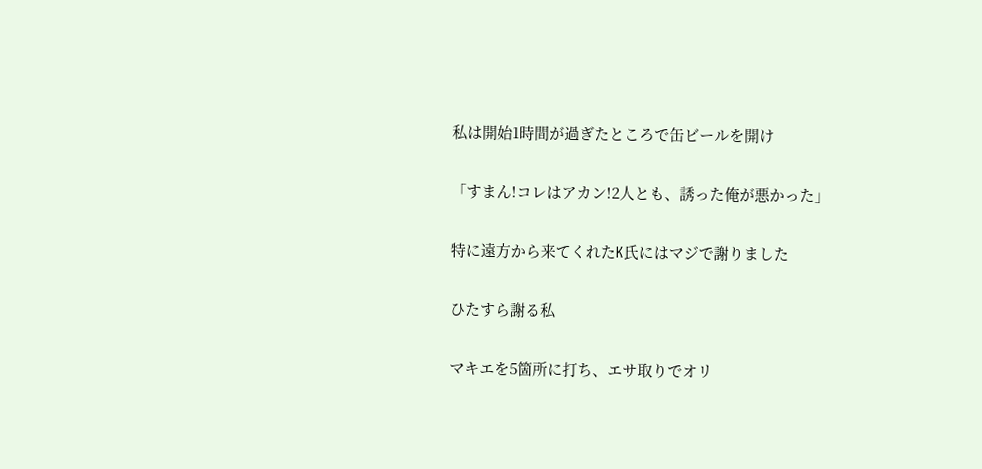私は開始1時間が過ぎたところで缶ビールを開け

「すまん!コレはアカン!2人とも、誘った俺が悪かった」

特に遠方から来てくれたK氏にはマジで謝りました

ひたすら謝る私

マキエを5箇所に打ち、エサ取りでオリ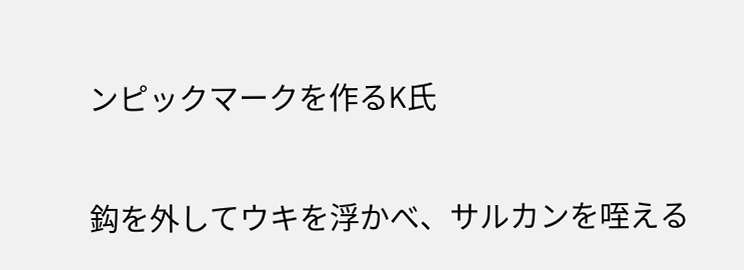ンピックマークを作るK氏

鈎を外してウキを浮かべ、サルカンを咥える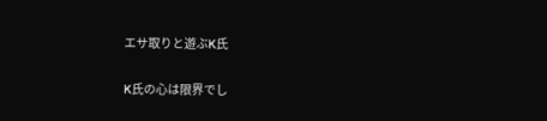エサ取りと遊ぶK氏

K氏の心は限界でし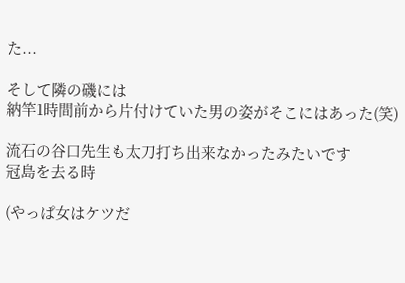た...

そして隣の磯には
納竿1時間前から片付けていた男の姿がそこにはあった(笑)

流石の谷口先生も太刀打ち出来なかったみたいです
冠島を去る時

(やっぱ女はケツだ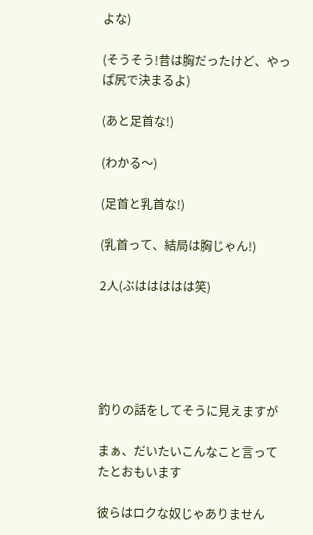よな)

(そうそう!昔は胸だったけど、やっぱ尻で決まるよ)

(あと足首な!)

(わかる〜)

(足首と乳首な!)

(乳首って、結局は胸じゃん!)

2人(ぶははははは笑)





釣りの話をしてそうに見えますが

まぁ、だいたいこんなこと言ってたとおもいます

彼らはロクな奴じゃありません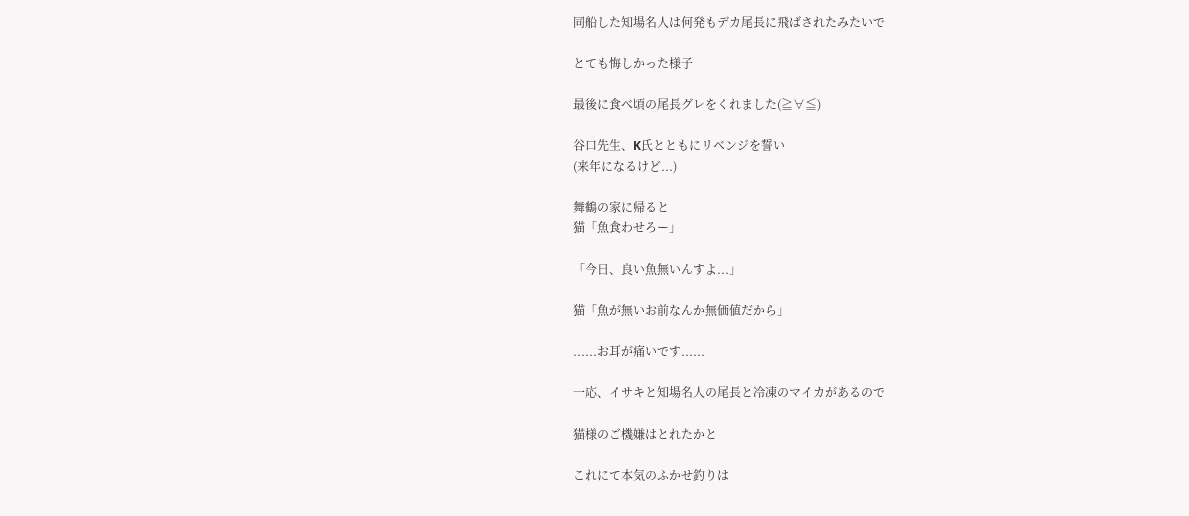同船した知場名人は何発もデカ尾長に飛ばされたみたいで

とても悔しかった様子

最後に食べ頃の尾長グレをくれました(≧∀≦)

谷口先生、K氏とともにリベンジを誓い
(来年になるけど...)

舞鶴の家に帰ると
猫「魚食わせろー」

「今日、良い魚無いんすよ...」

猫「魚が無いお前なんか無価値だから」

......お耳が痛いです......

一応、イサキと知場名人の尾長と冷凍のマイカがあるので

猫様のご機嫌はとれたかと

これにて本気のふかせ釣りは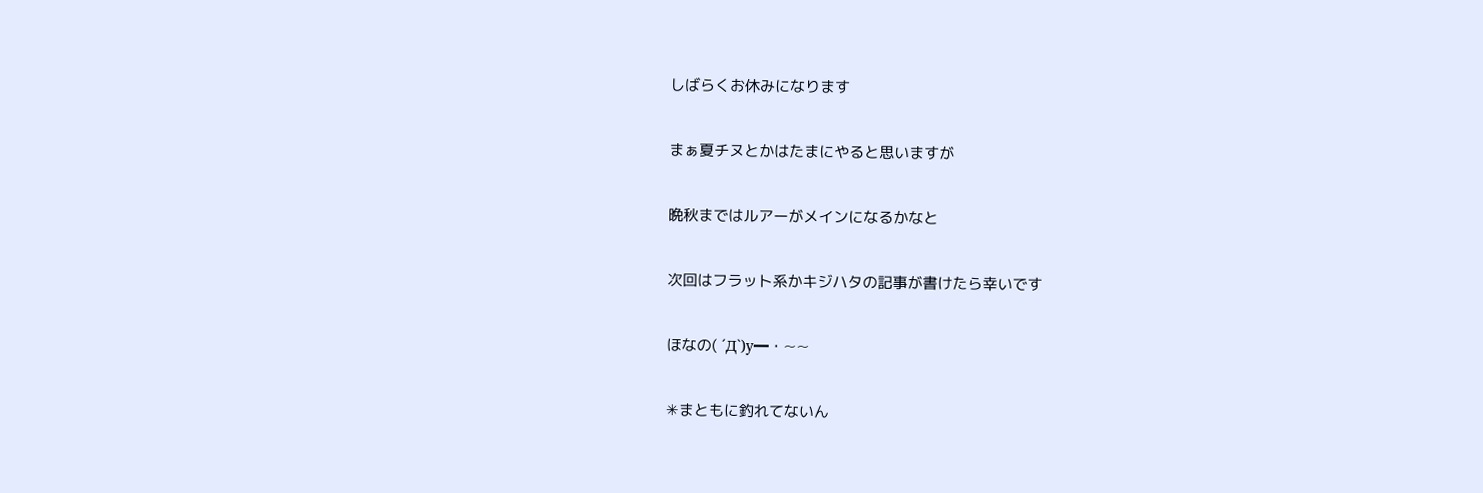しばらくお休みになります

まぁ夏チヌとかはたまにやると思いますが

晩秋まではルアーがメインになるかなと

次回はフラット系かキジハタの記事が書けたら幸いです

ほなの( ´Д`)y━・~~

✳まともに釣れてないん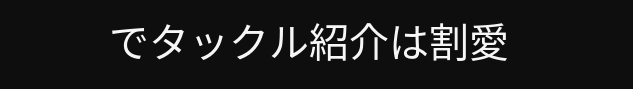でタックル紹介は割愛